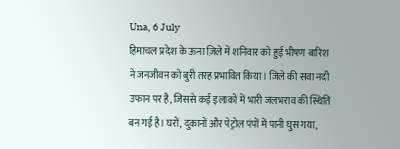Una, 6 July
हिमाचल प्रदेश के ऊना ज़िले में शनिवार को हुई भीषण बारिश ने जनजीवन को बुरी तरह प्रभावित किया। जिले की सवा नदी उफान पर है, जिससे कई इलाकों में भारी जलभराव की स्थिति बन गई है। घरों, दुकानों और पेट्रोल पंपों में पानी घुस गया,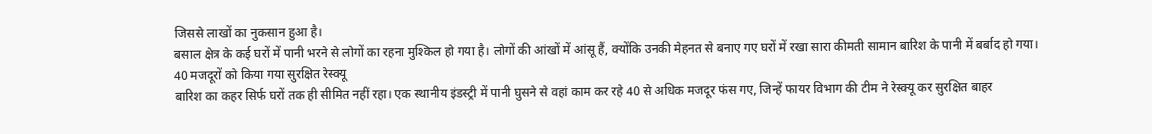जिससे लाखों का नुकसान हुआ है।
बसाल क्षेत्र के कई घरों में पानी भरने से लोगों का रहना मुश्किल हो गया है। लोगों की आंखों में आंसू हैं, क्योंकि उनकी मेहनत से बनाए गए घरों में रखा सारा कीमती सामान बारिश के पानी में बर्बाद हो गया।
40 मजदूरों को किया गया सुरक्षित रेस्क्यू
बारिश का कहर सिर्फ घरों तक ही सीमित नहीं रहा। एक स्थानीय इंडस्ट्री में पानी घुसने से वहां काम कर रहे 40 से अधिक मजदूर फंस गए, जिन्हें फायर विभाग की टीम ने रेस्क्यू कर सुरक्षित बाहर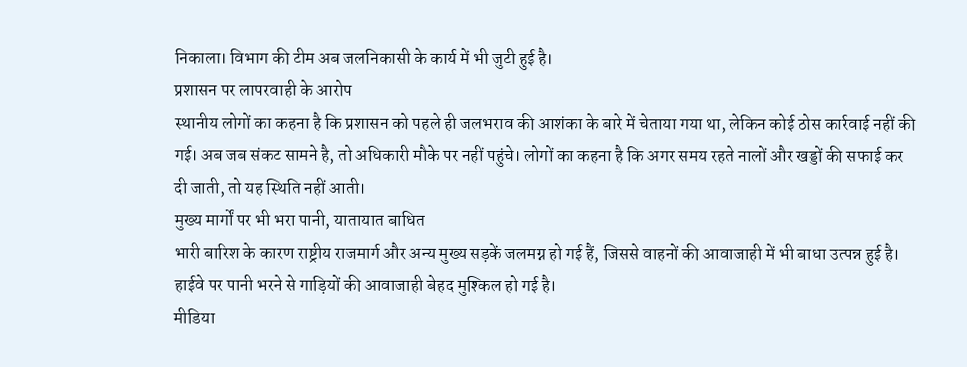निकाला। विभाग की टीम अब जलनिकासी के कार्य में भी जुटी हुई है।
प्रशासन पर लापरवाही के आरोप
स्थानीय लोगों का कहना है कि प्रशासन को पहले ही जलभराव की आशंका के बारे में चेताया गया था, लेकिन कोई ठोस कार्रवाई नहीं की गई। अब जब संकट सामने है, तो अधिकारी मौके पर नहीं पहुंचे। लोगों का कहना है कि अगर समय रहते नालों और खड्डों की सफाई कर दी जाती, तो यह स्थिति नहीं आती।
मुख्य मार्गों पर भी भरा पानी, यातायात बाधित
भारी बारिश के कारण राष्ट्रीय राजमार्ग और अन्य मुख्य सड़कें जलमग्न हो गई हैं, जिससे वाहनों की आवाजाही में भी बाधा उत्पन्न हुई है। हाईवे पर पानी भरने से गाड़ियों की आवाजाही बेहद मुश्किल हो गई है।
मीडिया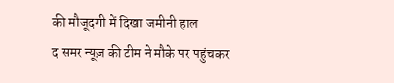की मौजूदगी में दिखा जमीनी हाल
द समर न्यूज़ की टीम ने मौके पर पहुंचकर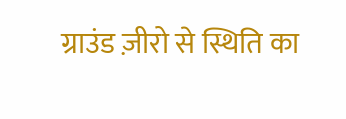ग्राउंड ज़ीरो से स्थिति का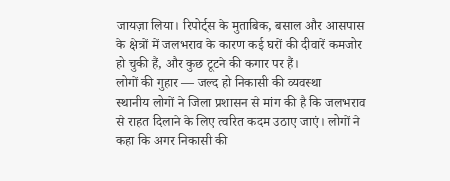जायज़ा लिया। रिपोर्ट्स के मुताबिक, बसाल और आसपास के क्षेत्रों में जलभराव के कारण कई घरों की दीवारें कमजोर हो चुकी हैं, और कुछ टूटने की कगार पर हैं।
लोगों की गुहार — जल्द हो निकासी की व्यवस्था
स्थानीय लोगों ने जिला प्रशासन से मांग की है कि जलभराव से राहत दिलाने के लिए त्वरित कदम उठाए जाएं। लोगों ने कहा कि अगर निकासी की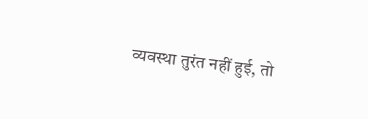व्यवस्था तुरंत नहीं हुई, तो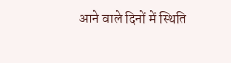आने वाले दिनों में स्थिति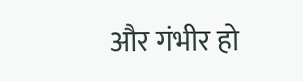और गंभीर हो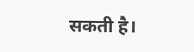सकती है।